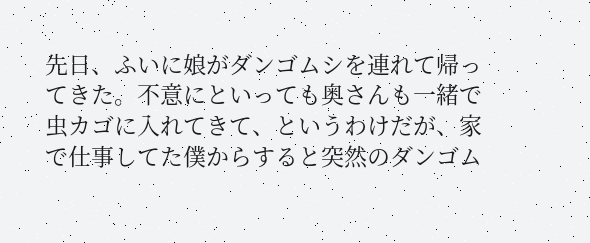先日、ふいに娘がダンゴムシを連れて帰ってきた。不意にといっても奥さんも一緒で虫カゴに入れてきて、というわけだが、家で仕事してた僕からすると突然のダンゴム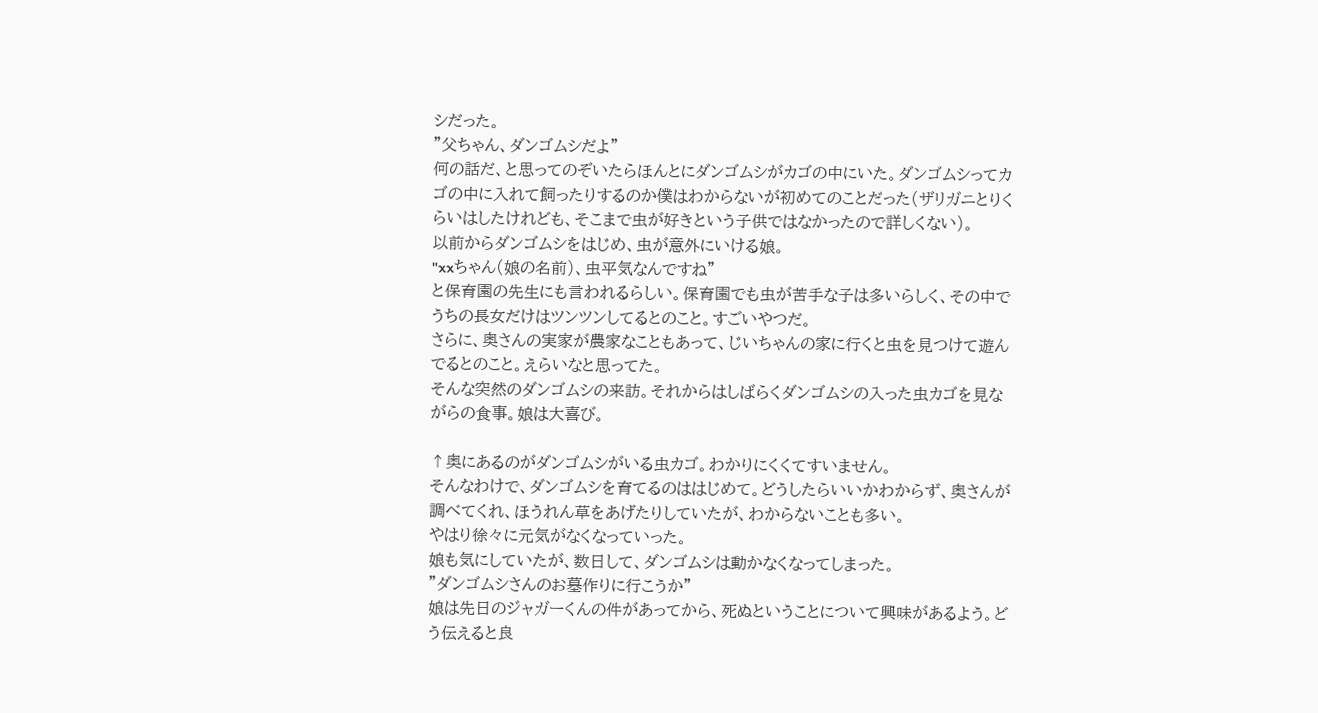シだった。
"父ちゃん、ダンゴムシだよ"
何の話だ、と思ってのぞいたらほんとにダンゴムシがカゴの中にいた。ダンゴムシってカゴの中に入れて飼ったりするのか僕はわからないが初めてのことだった(ザリガニとりくらいはしたけれども、そこまで虫が好きという子供ではなかったので詳しくない)。
以前からダンゴムシをはじめ、虫が意外にいける娘。
"xxちゃん(娘の名前)、虫平気なんですね"
と保育園の先生にも言われるらしい。保育園でも虫が苦手な子は多いらしく、その中でうちの長女だけはツンツンしてるとのこと。すごいやつだ。
さらに、奥さんの実家が農家なこともあって、じいちゃんの家に行くと虫を見つけて遊んでるとのこと。えらいなと思ってた。
そんな突然のダンゴムシの来訪。それからはしばらくダンゴムシの入った虫カゴを見ながらの食事。娘は大喜び。

↑奥にあるのがダンゴムシがいる虫カゴ。わかりにくくてすいません。
そんなわけで、ダンゴムシを育てるのははじめて。どうしたらいいかわからず、奥さんが調べてくれ、ほうれん草をあげたりしていたが、わからないことも多い。
やはり徐々に元気がなくなっていった。
娘も気にしていたが、数日して、ダンゴムシは動かなくなってしまった。
"ダンゴムシさんのお墓作りに行こうか"
娘は先日のジャガーくんの件があってから、死ぬということについて興味があるよう。どう伝えると良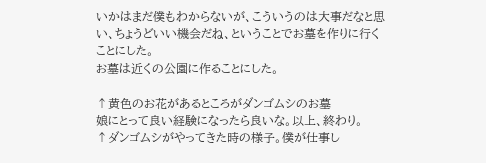いかはまだ僕もわからないが、こういうのは大事だなと思い、ちょうどいい機会だね、ということでお墓を作りに行くことにした。
お墓は近くの公園に作ることにした。

↑黄色のお花があるところがダンゴムシのお墓
娘にとって良い経験になったら良いな。以上、終わり。
↑ダンゴムシがやってきた時の様子。僕が仕事し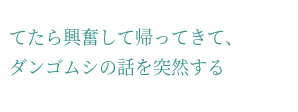てたら興奮して帰ってきて、ダンゴムシの話を突然する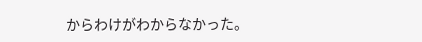からわけがわからなかった。